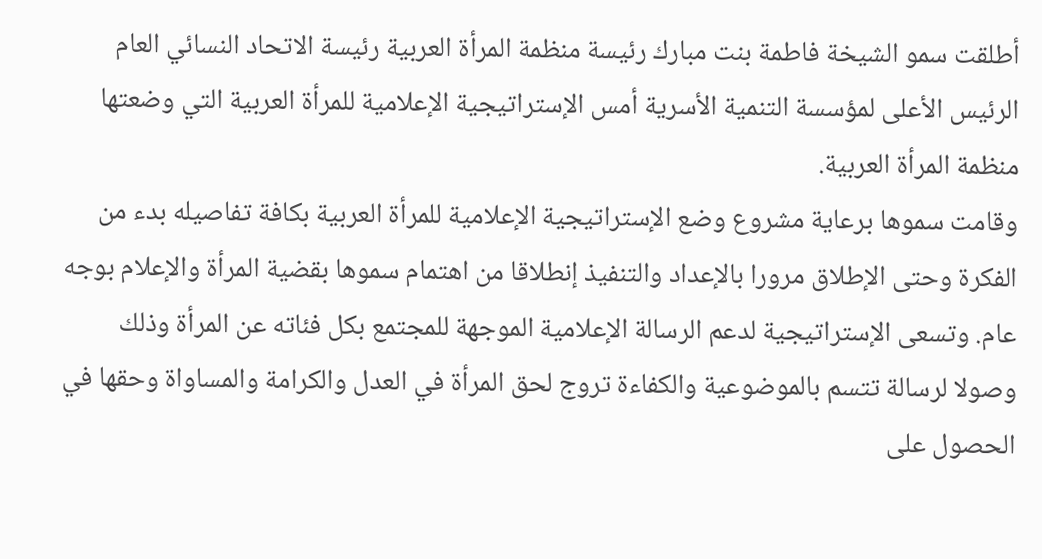أطلقت سمو الشيخة فاطمة بنت مبارك رئيسة منظمة المرأة العربية رئيسة الاتحاد النسائي العام الرئيس الأعلى لمؤسسة التنمية الأسرية أمس الإستراتيجية الإعلامية للمرأة العربية التي وضعتها منظمة المرأة العربية.
وقامت سموها برعاية مشروع وضع الإستراتيجية الإعلامية للمرأة العربية بكافة تفاصيله بدء من الفكرة وحتى الإطلاق مرورا بالإعداد والتنفيذ إنطلاقا من اهتمام سموها بقضية المرأة والإعلام بوجه عام. وتسعى الإستراتيجية لدعم الرسالة الإعلامية الموجهة للمجتمع بكل فئاته عن المرأة وذلك وصولا لرسالة تتسم بالموضوعية والكفاءة تروج لحق المرأة في العدل والكرامة والمساواة وحقها في الحصول على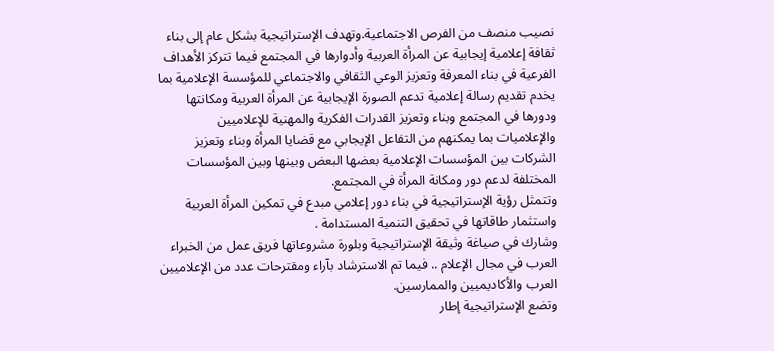نصيب منصف من الفرص الاجتماعية.وتهدف الإستراتيجية بشكل عام إلى بناء ثقافة إعلامية إيجابية عن المرأة العربية وأدوارها في المجتمع فيما تتركز الأهداف الفرعية في بناء المعرفة وتعزيز الوعي الثقافي والاجتماعي للمؤسسة الإعلامية بما يخدم تقديم رسالة إعلامية تدعم الصورة الإيجابية عن المرأة العربية ومكانتها ودورها في المجتمع وبناء وتعزيز القدرات الفكرية والمهنية للإعلاميين والإعلاميات بما يمكنهم من التفاعل الإيجابي مع قضايا المرأة وبناء وتعزيز الشركات بين المؤسسات الإعلامية بعضها البعض وبينها وبين المؤسسات المختلفة لدعم دور ومكانة المرأة في المجتمع.
وتتمثل رؤية الإستراتيجية في بناء دور إعلامي مبدع في تمكين المرأة العربية واستثمار طاقاتها في تحقيق التنمية المستدامة .
وشارك في صياغة وثيقة الإستراتيجية وبلورة مشروعاتها فريق عمل من الخبراء العرب في مجال الإعلام .. فيما تم الاسترشاد بآراء ومقترحات عدد من الإعلاميين العرب والأكاديميين والممارسين.
وتضع الإستراتيجية إطار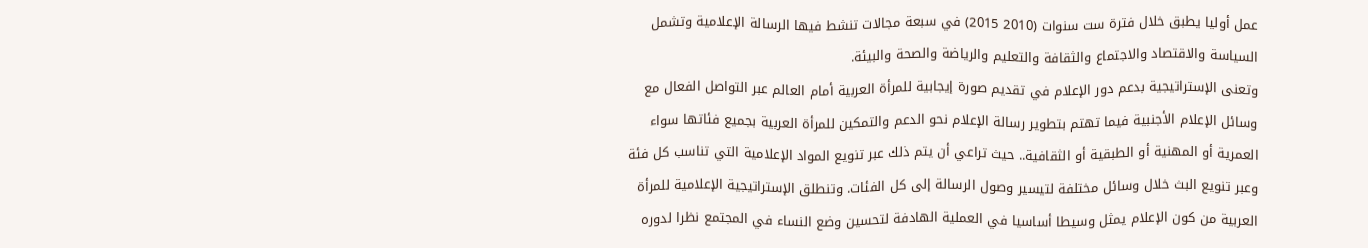عمل أوليا يطبق خلال فترة ست سنوات (2010 2015) في سبعة مجالات تنشط فيها الرسالة الإعلامية وتشمل السياسة والاقتصاد والاجتماع والثقافة والتعليم والرياضة والصحة والبيئة.
وتعنى الإستراتيجية بدعم دور الإعلام في تقديم صورة إيجابية للمرأة العربية أمام العالم عبر التواصل الفعال مع وسائل الإعلام الأجنبية فيما تهتم بتطوير رسالة الإعلام نحو الدعم والتمكين للمرأة العربية بجميع فئاتها سواء العمرية أو المهنية أو الطبقية أو الثقافية.. حيث تراعي أن يتم ذلك عبر تنويع المواد الإعلامية التي تناسب كل فئة وعبر تنويع البث خلال وسائل مختلفة لتيسير وصول الرسالة إلى كل الفئات. وتنطلق الإستراتيجية الإعلامية للمرأة العربية من كون الإعلام يمثل وسيطا أساسيا في العملية الهادفة لتحسين وضع النساء في المجتمع نظرا لدوره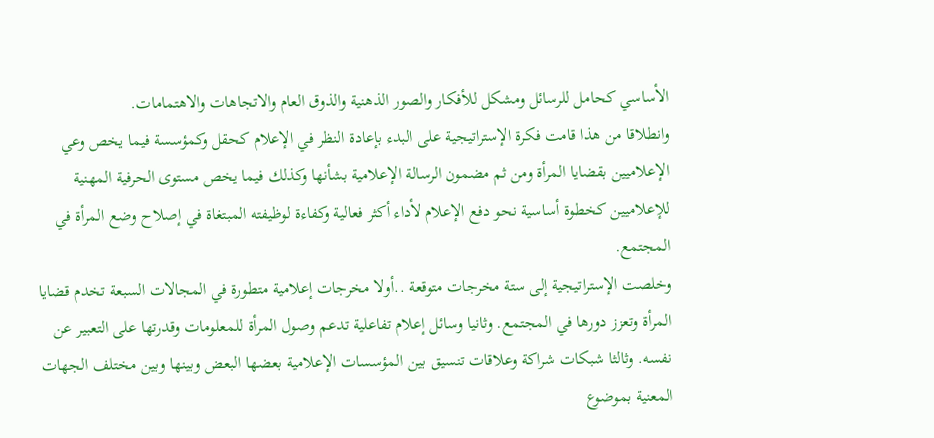الأساسي كحامل للرسائل ومشكل للأفكار والصور الذهنية والذوق العام والاتجاهات والاهتمامات.
وانطلاقا من هذا قامت فكرة الإستراتيجية على البدء بإعادة النظر في الإعلام كحقل وكمؤسسة فيما يخص وعي الإعلاميين بقضايا المرأة ومن ثم مضمون الرسالة الإعلامية بشأنها وكذلك فيما يخص مستوى الحرفية المهنية للإعلاميين كخطوة أساسية نحو دفع الإعلام لأداء أكثر فعالية وكفاءة لوظيفته المبتغاة في إصلاح وضع المرأة في المجتمع.
وخلصت الإستراتيجية إلى ستة مخرجات متوقعة ..أولا مخرجات إعلامية متطورة في المجالات السبعة تخدم قضايا المرأة وتعزز دورها في المجتمع. وثانيا وسائل إعلام تفاعلية تدعم وصول المرأة للمعلومات وقدرتها على التعبير عن نفسه. وثالثا شبكات شراكة وعلاقات تنسيق بين المؤسسات الإعلامية بعضها البعض وبينها وبين مختلف الجهات المعنية بموضوع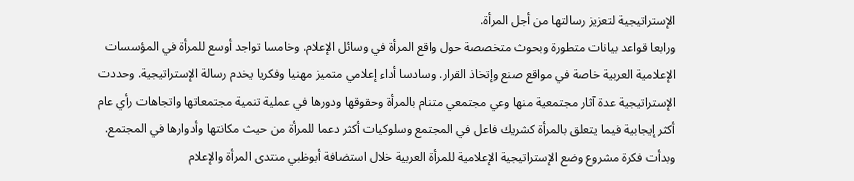الإستراتيجية لتعزيز رسالتها من أجل المرأة.
ورابعا قواعد بيانات متطورة وبحوث متخصصة حول واقع المرأة في وسائل الإعلام. وخامسا تواجد أوسع للمرأة في المؤسسات الإعلامية العربية خاصة في مواقع صنع وإتخاذ القرار. وسادسا أداء إعلامي متميز مهنيا وفكريا يخدم رسالة الإستراتيجية. وحددت الإستراتيجية عدة آثار مجتمعية منها وعي مجتمعي متنام بالمرأة وحقوقها ودورها في عملية تنمية مجتمعاتها واتجاهات رأي عام أكثر إيجابية فيما يتعلق بالمرأة كشريك فاعل في المجتمع وسلوكيات أكثر دعما للمرأة من حيث مكانتها وأدوارها في المجتمع.
وبدأت فكرة مشروع وضع الإستراتيجية الإعلامية للمرأة العربية خلال استضافة أبوظبي منتدى المرأة والإعلام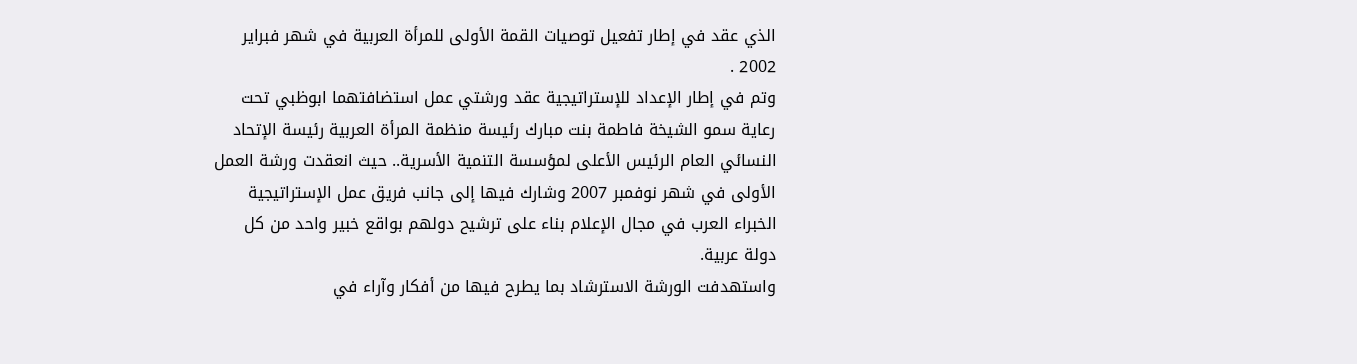الذي عقد في إطار تفعيل توصيات القمة الأولى للمرأة العربية في شهر فبراير 2002 .
وتم في إطار الإعداد للإستراتيجية عقد ورشتي عمل استضافتهما ابوظبي تحت رعاية سمو الشيخة فاطمة بنت مبارك رئيسة منظمة المرأة العربية رئيسة الإتحاد النسائي العام الرئيس الأعلى لمؤسسة التنمية الأسرية.. حيث انعقدت ورشة العمل الأولى في شهر نوفمبر 2007 وشارك فيها إلى جانب فريق عمل الإستراتيجية الخبراء العرب في مجال الإعلام بناء على ترشيح دولهم بواقع خبير واحد من كل دولة عربية.
واستهدفت الورشة الاسترشاد بما يطرح فيها من أفكار وآراء في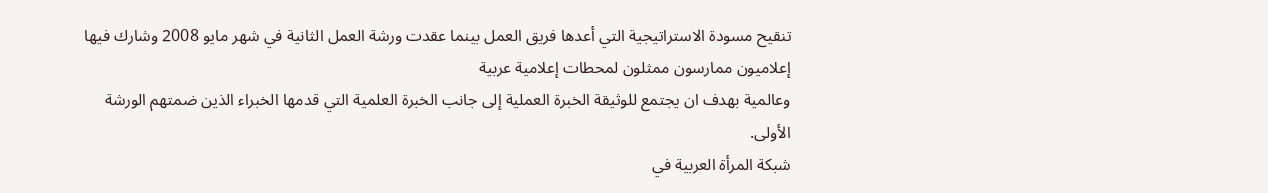تنقيح مسودة الاستراتيجية التي أعدها فريق العمل بينما عقدت ورشة العمل الثانية في شهر مايو 2008 وشارك فيها إعلاميون ممارسون ممثلون لمحطات إعلامية عربية
وعالمية بهدف ان يجتمع للوثيقة الخبرة العملية إلى جانب الخبرة العلمية التي قدمها الخبراء الذين ضمتهم الورشة الأولى.
شبكة المرأة العربية في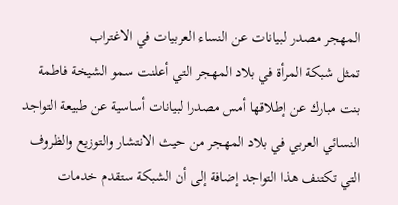المهجر مصدر لبيانات عن النساء العربيات في الاغتراب
تمثل شبكة المرأة في بلاد المهجر التي أعلنت سمو الشيخة فاطمة بنت مبارك عن إطلاقها أمس مصدرا لبيانات أساسية عن طبيعة التواجد النسائي العربي في بلاد المهجر من حيث الانتشار والتوزيع والظروف التي تكتنف هذا التواجد إضافة إلى أن الشبكة ستقدم خدمات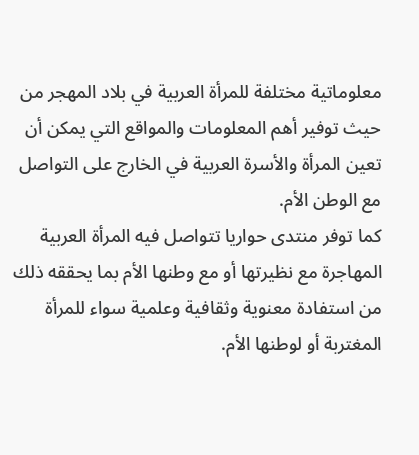معلوماتية مختلفة للمرأة العربية في بلاد المهجر من حيث توفير أهم المعلومات والمواقع التي يمكن أن تعين المرأة والأسرة العربية في الخارج على التواصل مع الوطن الأم.
كما توفر منتدى حواريا تتواصل فيه المرأة العربية المهاجرة مع نظيرتها أو مع وطنها الأم بما يحققه ذلك من استفادة معنوية وثقافية وعلمية سواء للمرأة المغتربة أو لوطنها الأم.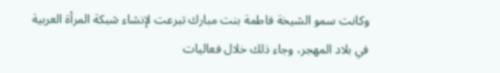وكانت سمو الشيخة فاطمة بنت مبارك تبرعت لإنشاء شبكة المرأة العربية في بلاد المهجر، وجاء ذلك خلال فعاليات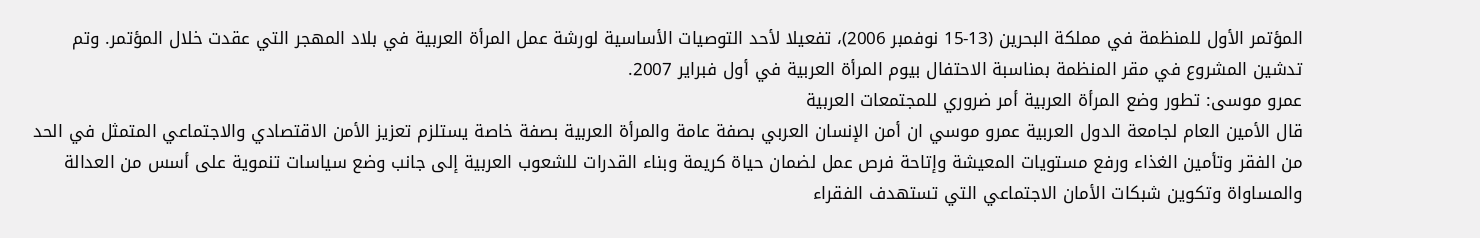المؤتمر الأول للمنظمة في مملكة البحرين (13-15 نوفمبر 2006)، تفعيلا لأحد التوصيات الأساسية لورشة عمل المرأة العربية في بلاد المهجر التي عقدت خلال المؤتمر. وتم تدشين المشروع في مقر المنظمة بمناسبة الاحتفال بيوم المرأة العربية في أول فبراير 2007.
عمرو موسى: تطور وضع المرأة العربية أمر ضروري للمجتمعات العربية
قال الأمين العام لجامعة الدول العربية عمرو موسي ان أمن الإنسان العربي بصفة عامة والمرأة العربية بصفة خاصة يستلزم تعزيز الأمن الاقتصادي والاجتماعي المتمثل في الحد من الفقر وتأمين الغذاء ورفع مستويات المعيشة وإتاحة فرص عمل لضمان حياة كريمة وبناء القدرات للشعوب العربية إلى جانب وضع سياسات تنموية على أسس من العدالة والمساواة وتكوين شبكات الأمان الاجتماعي التي تستهدف الفقراء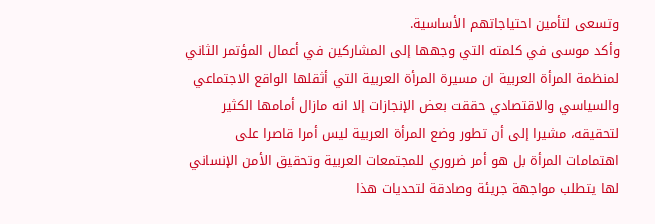وتسعى لتأمين احتياجاتهم الأساسية.
وأكد موسى في كلمته التي وجهها إلى المشاركين في أعمال المؤتمر الثاني لمنظمة المرأة العربية ان مسيرة المرأة العربية التي أثقلها الواقع الاجتماعي والسياسي والاقتصادي حققت بعض الإنجازات إلا انه مازال أمامها الكثير لتحقيقه، مشيرا إلى أن تطور وضع المرأة العربية ليس أمرا قاصرا على اهتمامات المرأة بل هو أمر ضروري للمجتمعات العربية وتحقيق الأمن الإنساني لها يتطلب مواجهة جريئة وصادقة لتحديات هذا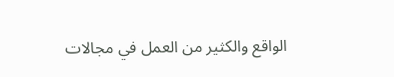الواقع والكثير من العمل في مجالات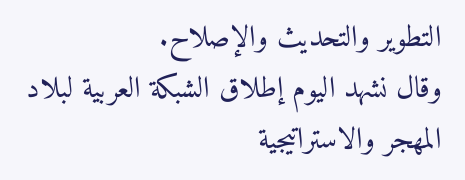التطوير والتحديث والإصلاح.
وقال نشهد اليوم إطلاق الشبكة العربية لبلاد المهجر والاستراتيجية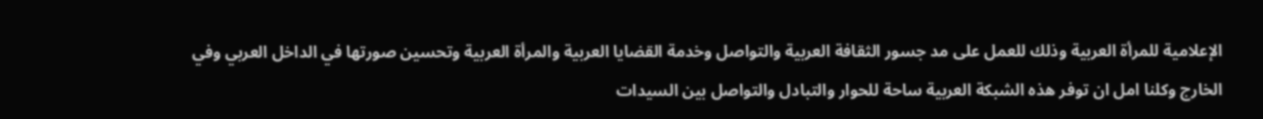الإعلامية للمرأة العربية وذلك للعمل على مد جسور الثقافة العربية والتواصل وخدمة القضايا العربية والمرأة العربية وتحسين صورتها في الداخل العربي وفي الخارج وكلنا امل ان توفر هذه الشبكة العربية ساحة للحوار والتبادل والتواصل بين السيدات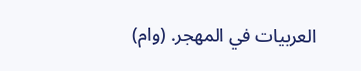العربيات في المهجر. (وام)